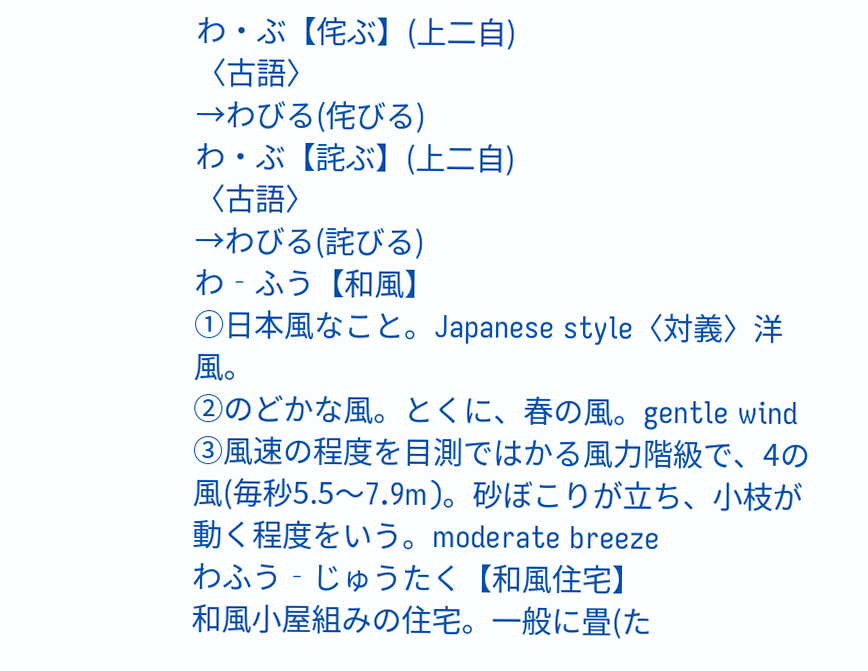わ・ぶ【侘ぶ】(上二自)
〈古語〉
→わびる(侘びる)
わ・ぶ【詫ぶ】(上二自)
〈古語〉
→わびる(詫びる)
わ‐ふう【和風】
①日本風なこと。Japanese style〈対義〉洋風。
②のどかな風。とくに、春の風。gentle wind
③風速の程度を目測ではかる風力階級で、4の風(毎秒5.5〜7.9m)。砂ぼこりが立ち、小枝が動く程度をいう。moderate breeze
わふう‐じゅうたく【和風住宅】
和風小屋組みの住宅。一般に畳(た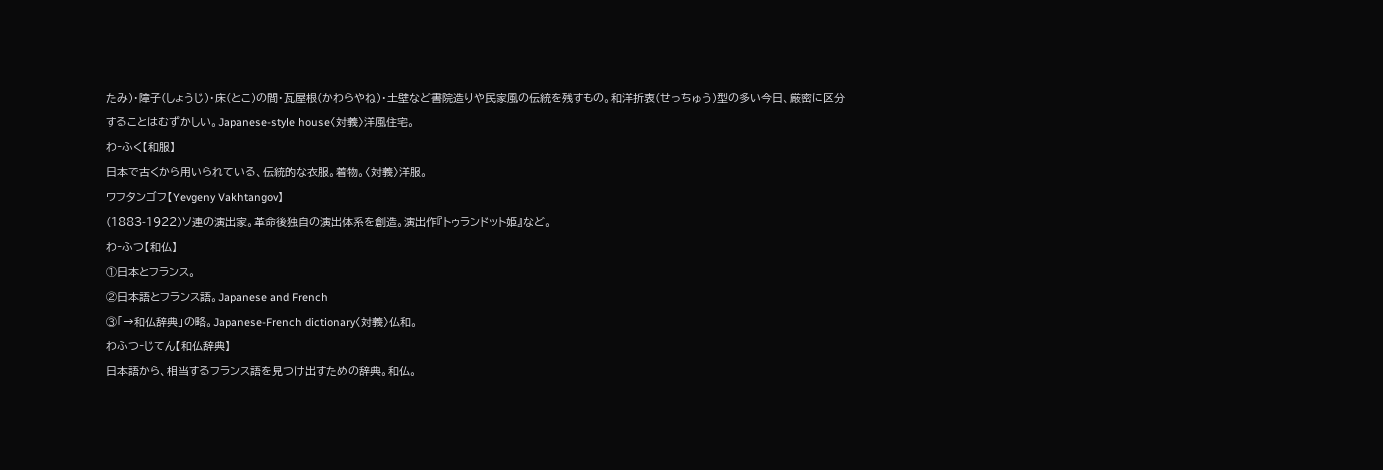たみ)・障子(しょうじ)・床(とこ)の間・瓦屋根(かわらやね)・土壁など書院造りや民家風の伝統を残すもの。和洋折衷(せっちゅう)型の多い今日、厳密に区分することはむずかしい。Japanese-style house〈対義〉洋風住宅。
わ‐ふく【和服】
日本で古くから用いられている、伝統的な衣服。着物。〈対義〉洋服。
ワフタンゴフ【Yevgeny Vakhtangov】
(1883-1922)ソ連の演出家。革命後独自の演出体系を創造。演出作『トゥランドット姫』など。
わ‐ふつ【和仏】
①日本とフランス。
②日本語とフランス語。Japanese and French
③「→和仏辞典」の略。Japanese-French dictionary〈対義〉仏和。
わふつ‐じてん【和仏辞典】
日本語から、相当するフランス語を見つけ出すための辞典。和仏。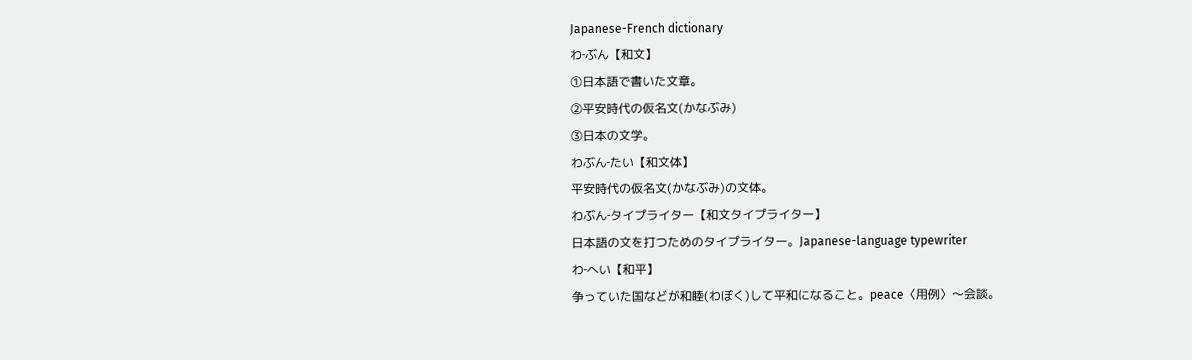Japanese-French dictionary
わ‐ぶん【和文】
①日本語で書いた文章。
②平安時代の仮名文(かなぶみ)
③日本の文学。
わぶん‐たい【和文体】
平安時代の仮名文(かなぶみ)の文体。
わぶん‐タイプライター【和文タイプライター】
日本語の文を打つためのタイプライター。Japanese-language typewriter
わ‐へい【和平】
争っていた国などが和睦(わぼく)して平和になること。peace〈用例〉〜会談。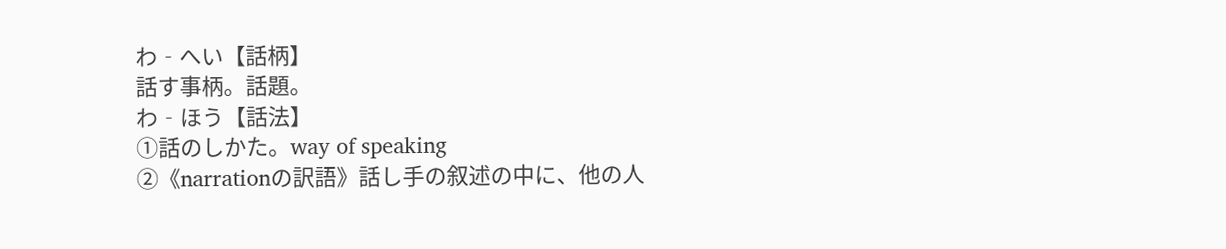わ‐へい【話柄】
話す事柄。話題。
わ‐ほう【話法】
①話のしかた。way of speaking
②《narrationの訳語》話し手の叙述の中に、他の人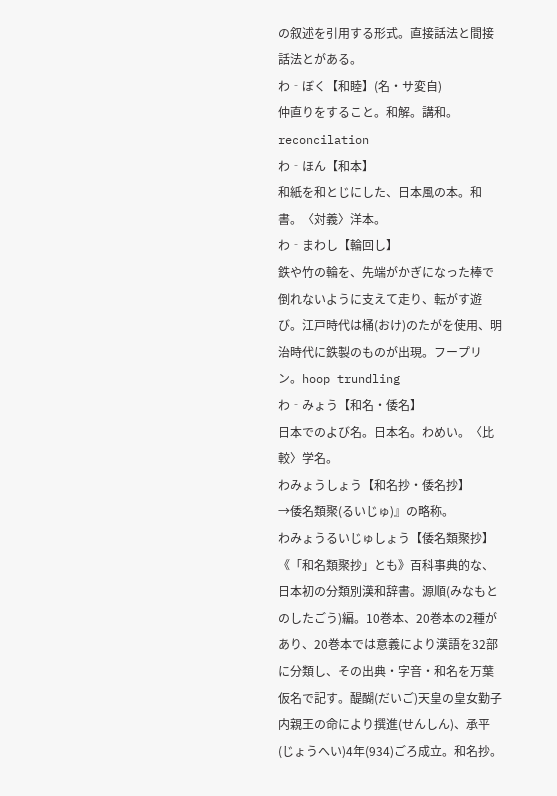の叙述を引用する形式。直接話法と間接話法とがある。
わ‐ぼく【和睦】(名・サ変自)
仲直りをすること。和解。講和。reconcilation
わ‐ほん【和本】
和紙を和とじにした、日本風の本。和書。〈対義〉洋本。
わ‐まわし【輪回し】
鉄や竹の輪を、先端がかぎになった棒で倒れないように支えて走り、転がす遊び。江戸時代は桶(おけ)のたがを使用、明治時代に鉄製のものが出現。フープリン。hoop trundling
わ‐みょう【和名・倭名】
日本でのよび名。日本名。わめい。〈比較〉学名。
わみょうしょう【和名抄・倭名抄】
→倭名類聚(るいじゅ)』の略称。
わみょうるいじゅしょう【倭名類聚抄】
《「和名類聚抄」とも》百科事典的な、日本初の分類別漢和辞書。源順(みなもとのしたごう)編。10巻本、20巻本の2種があり、20巻本では意義により漢語を32部に分類し、その出典・字音・和名を万葉仮名で記す。醍醐(だいご)天皇の皇女勤子内親王の命により撰進(せんしん)、承平(じょうへい)4年(934)ごろ成立。和名抄。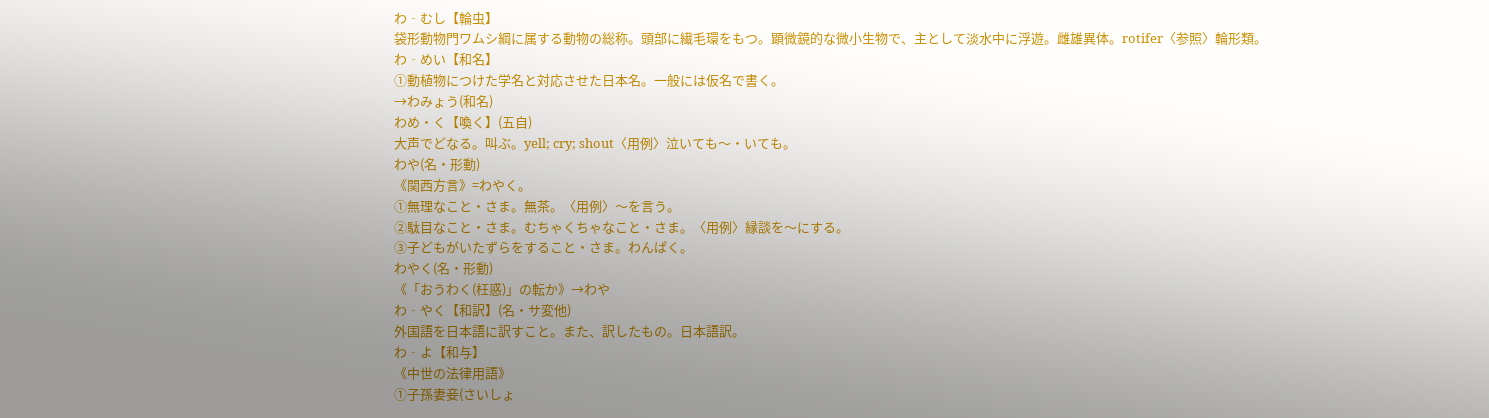わ‐むし【輪虫】
袋形動物門ワムシ綱に属する動物の総称。頭部に繊毛環をもつ。顕微鏡的な微小生物で、主として淡水中に浮遊。雌雄異体。rotifer〈参照〉輪形類。
わ‐めい【和名】
①動植物につけた学名と対応させた日本名。一般には仮名で書く。
→わみょう(和名)
わめ・く【喚く】(五自)
大声でどなる。叫ぶ。yell; cry; shout〈用例〉泣いても〜・いても。
わや(名・形動)
《関西方言》=わやく。
①無理なこと・さま。無茶。〈用例〉〜を言う。
②駄目なこと・さま。むちゃくちゃなこと・さま。〈用例〉縁談を〜にする。
③子どもがいたずらをすること・さま。わんぱく。
わやく(名・形動)
《「おうわく(枉惑)」の転か》→わや
わ‐やく【和訳】(名・サ変他)
外国語を日本語に訳すこと。また、訳したもの。日本語訳。
わ‐よ【和与】
《中世の法律用語》
①子孫妻妾(さいしょ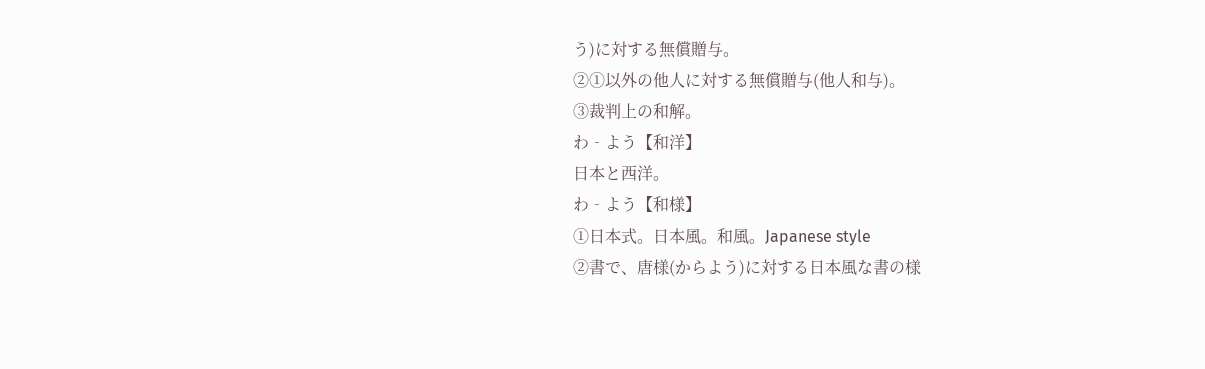う)に対する無償贈与。
②①以外の他人に対する無償贈与(他人和与)。
③裁判上の和解。
わ‐よう【和洋】
日本と西洋。
わ‐よう【和様】
①日本式。日本風。和風。Japanese style
②書で、唐様(からよう)に対する日本風な書の様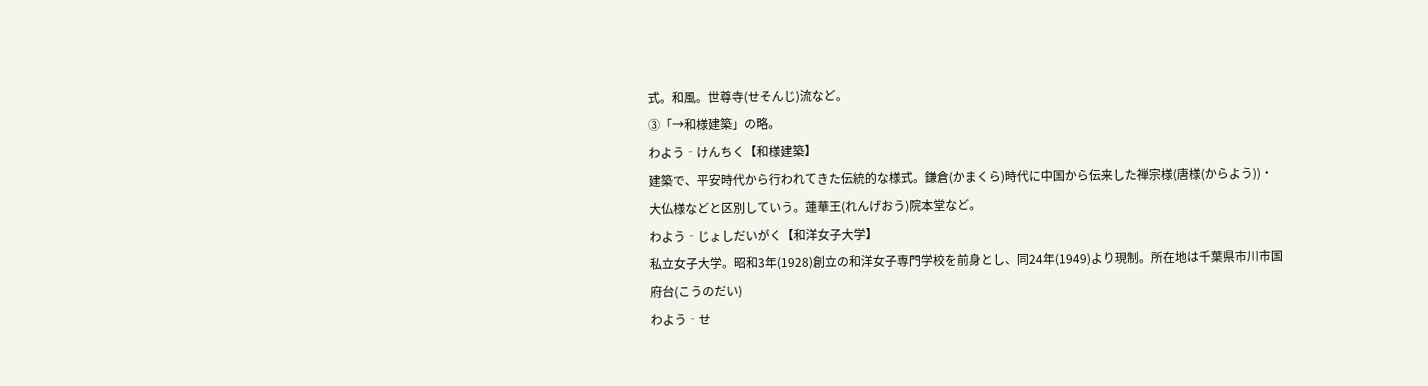式。和風。世尊寺(せそんじ)流など。
③「→和様建築」の略。
わよう‐けんちく【和様建築】
建築で、平安時代から行われてきた伝統的な様式。鎌倉(かまくら)時代に中国から伝来した禅宗様(唐様(からよう))・大仏様などと区別していう。蓮華王(れんげおう)院本堂など。
わよう‐じょしだいがく【和洋女子大学】
私立女子大学。昭和3年(1928)創立の和洋女子専門学校を前身とし、同24年(1949)より現制。所在地は千葉県市川市国府台(こうのだい)
わよう‐せ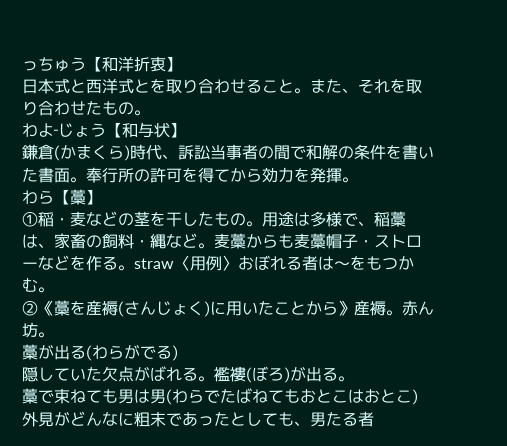っちゅう【和洋折衷】
日本式と西洋式とを取り合わせること。また、それを取り合わせたもの。
わよ‐じょう【和与状】
鎌倉(かまくら)時代、訴訟当事者の間で和解の条件を書いた書面。奉行所の許可を得てから効力を発揮。
わら【藁】
①稲・麦などの茎を干したもの。用途は多様で、稲藁は、家畜の飼料・縄など。麦藁からも麦藁帽子・ストローなどを作る。straw〈用例〉おぼれる者は〜をもつかむ。
②《藁を産褥(さんじょく)に用いたことから》産褥。赤ん坊。
藁が出る(わらがでる)
隠していた欠点がばれる。襤褸(ぼろ)が出る。
藁で束ねても男は男(わらでたばねてもおとこはおとこ)
外見がどんなに粗末であったとしても、男たる者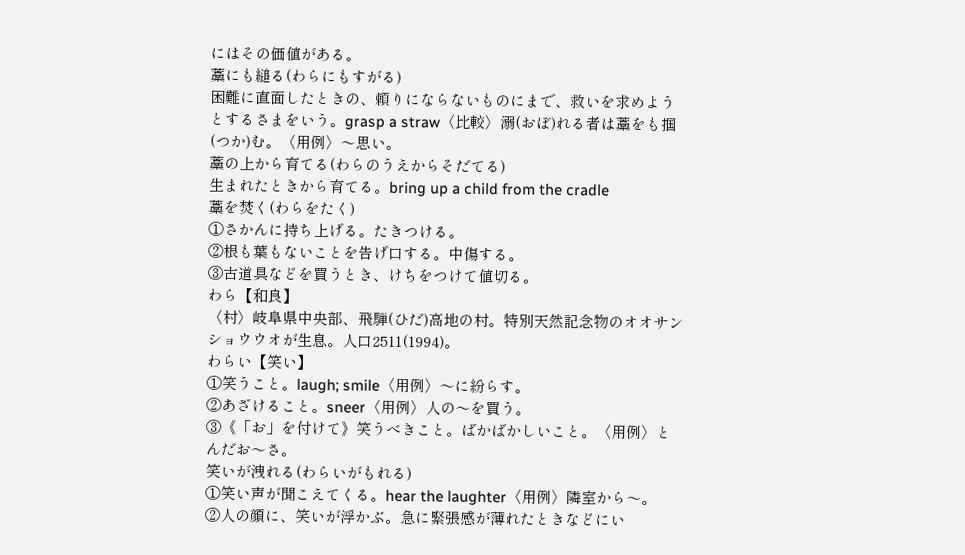にはその価値がある。
藁にも縋る(わらにもすがる)
困難に直面したときの、頼りにならないものにまで、救いを求めようとするさまをいう。grasp a straw〈比較〉溺(おぼ)れる者は藁をも掴(つか)む。〈用例〉〜思い。
藁の上から育てる(わらのうえからそだてる)
生まれたときから育てる。bring up a child from the cradle
藁を焚く(わらをたく)
①さかんに持ち上げる。たきつける。
②根も葉もないことを告げ口する。中傷する。
③古道具などを買うとき、けちをつけて値切る。
わら【和良】
〈村〉岐阜県中央部、飛騨(ひだ)高地の村。特別天然記念物のオオサンショウウオが生息。人口2511(1994)。
わらい【笑い】
①笑うこと。laugh; smile〈用例〉〜に紛らす。
②あざけること。sneer〈用例〉人の〜を買う。
③《「お」を付けて》笑うべきこと。ばかばかしいこと。〈用例〉とんだお〜さ。
笑いが洩れる(わらいがもれる)
①笑い声が聞こえてくる。hear the laughter〈用例〉隣室から〜。
②人の顔に、笑いが浮かぶ。急に緊張感が薄れたときなどにい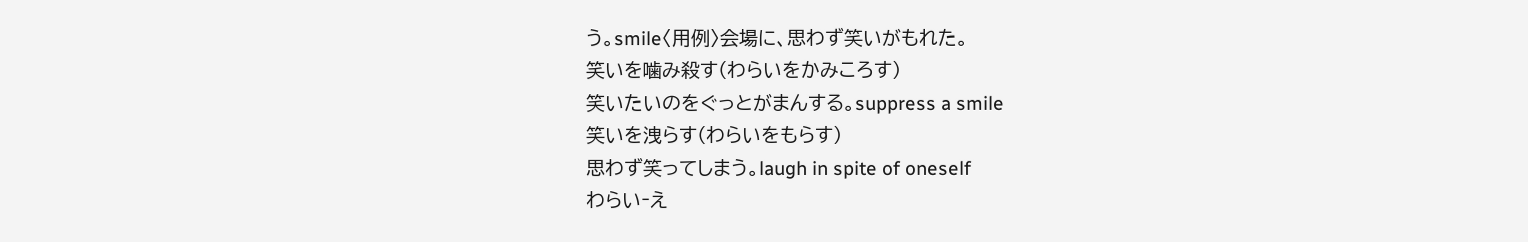う。smile〈用例〉会場に、思わず笑いがもれた。
笑いを噛み殺す(わらいをかみころす)
笑いたいのをぐっとがまんする。suppress a smile
笑いを洩らす(わらいをもらす)
思わず笑ってしまう。laugh in spite of oneself
わらい‐え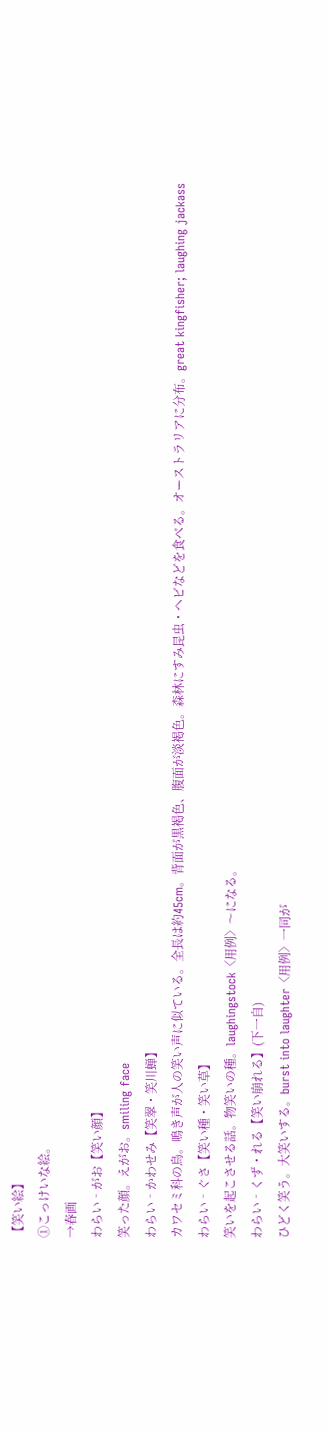【笑い絵】
①こっけいな絵。
→春画
わらい‐がお【笑い顔】
笑った顔。えがお。smiling face
わらい‐かわせみ【笑翠・笑川蝉】
カワセミ科の鳥。鳴き声が人の笑い声に似ている。全長は約45cm。背面が黒褐色、腹面が淡褐色。森林にすみ昆虫・ヘビなどを食べる。オーストラリアに分布。great kingfisher; laughing jackass
わらい‐ぐさ【笑い種・笑い草】
笑いを起こさせる話。物笑いの種。laughingstock〈用例〉〜になる。
わらい‐くず・れる【笑い崩れる】(下一自)
ひどく笑う。大笑いする。burst into laughter〈用例〉一同が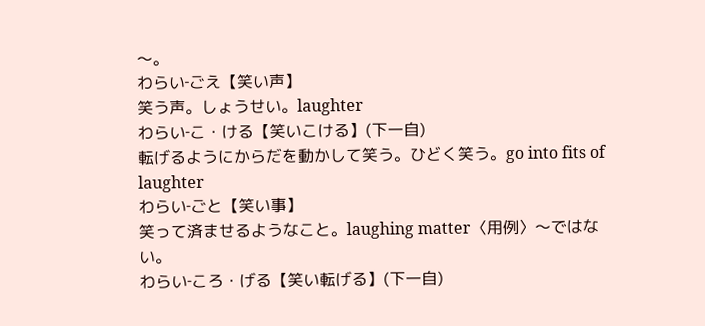〜。
わらい‐ごえ【笑い声】
笑う声。しょうせい。laughter
わらい‐こ・ける【笑いこける】(下一自)
転げるようにからだを動かして笑う。ひどく笑う。go into fits of laughter
わらい‐ごと【笑い事】
笑って済ませるようなこと。laughing matter〈用例〉〜ではない。
わらい‐ころ・げる【笑い転げる】(下一自)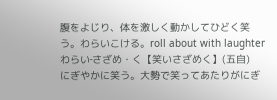腹をよじり、体を激しく動かしてひどく笑う。わらいこける。roll about with laughter
わらい‐さざめ・く【笑いさざめく】(五自)
にぎやかに笑う。大勢で笑ってあたりがにぎ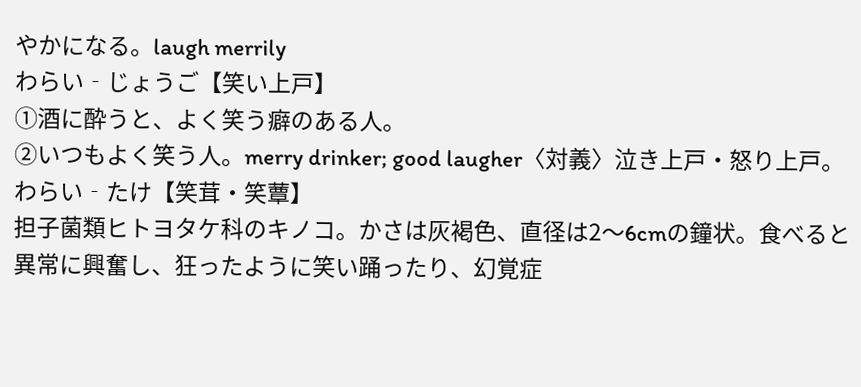やかになる。laugh merrily
わらい‐じょうご【笑い上戸】
①酒に酔うと、よく笑う癖のある人。
②いつもよく笑う人。merry drinker; good laugher〈対義〉泣き上戸・怒り上戸。
わらい‐たけ【笑茸・笑蕈】
担子菌類ヒトヨタケ科のキノコ。かさは灰褐色、直径は2〜6cmの鐘状。食べると異常に興奮し、狂ったように笑い踊ったり、幻覚症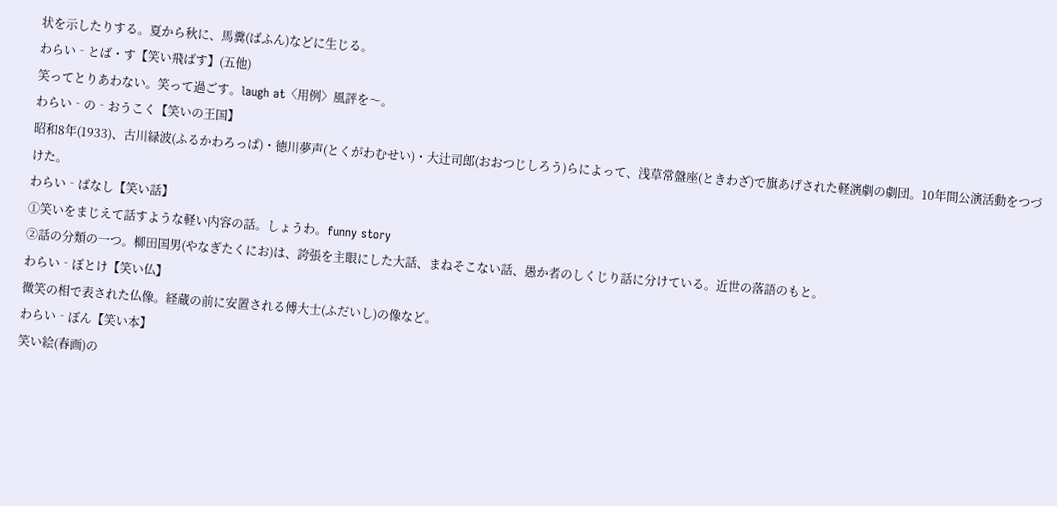状を示したりする。夏から秋に、馬糞(ばふん)などに生じる。
わらい‐とば・す【笑い飛ばす】(五他)
笑ってとりあわない。笑って過ごす。laugh at〈用例〉風評を〜。
わらい‐の‐おうこく【笑いの王国】
昭和8年(1933)、古川緑波(ふるかわろっぱ)・徳川夢声(とくがわむせい)・大辻司郎(おおつじしろう)らによって、浅草常盤座(ときわざ)で旗あげされた軽演劇の劇団。10年間公演活動をつづけた。
わらい‐ばなし【笑い話】
①笑いをまじえて話すような軽い内容の話。しょうわ。funny story
②話の分類の一つ。柳田国男(やなぎたくにお)は、誇張を主眼にした大話、まねそこない話、愚か者のしくじり話に分けている。近世の落語のもと。
わらい‐ぼとけ【笑い仏】
微笑の相で表された仏像。経蔵の前に安置される傅大士(ふだいし)の像など。
わらい‐ぼん【笑い本】
笑い絵(春画)の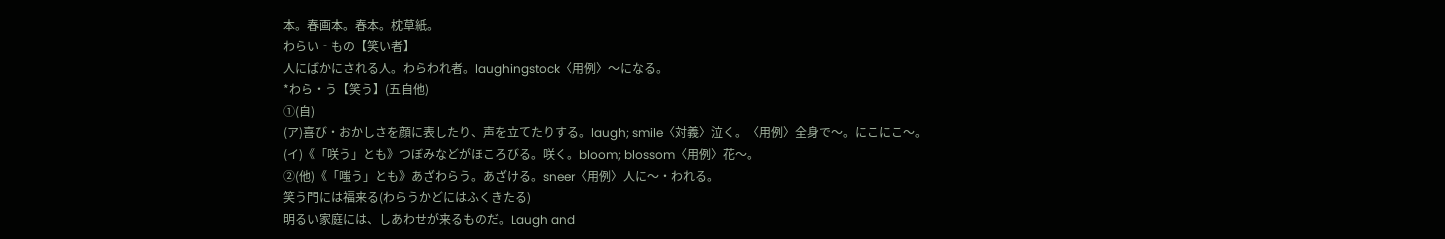本。春画本。春本。枕草紙。
わらい‐もの【笑い者】
人にばかにされる人。わらわれ者。laughingstock〈用例〉〜になる。
*わら・う【笑う】(五自他)
①(自)
(ア)喜び・おかしさを顔に表したり、声を立てたりする。laugh; smile〈対義〉泣く。〈用例〉全身で〜。にこにこ〜。
(イ)《「咲う」とも》つぼみなどがほころびる。咲く。bloom; blossom〈用例〉花〜。
②(他)《「嗤う」とも》あざわらう。あざける。sneer〈用例〉人に〜・われる。
笑う門には福来る(わらうかどにはふくきたる)
明るい家庭には、しあわせが来るものだ。Laugh and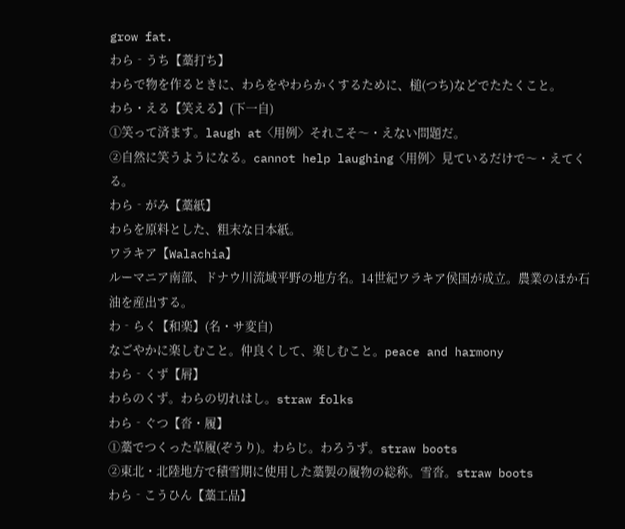grow fat.
わら‐うち【藁打ち】
わらで物を作るときに、わらをやわらかくするために、槌(つち)などでたたくこと。
わら・える【笑える】(下一自)
①笑って済ます。laugh at〈用例〉それこそ〜・えない問題だ。
②自然に笑うようになる。cannot help laughing〈用例〉見ているだけで〜・えてくる。
わら‐がみ【藁紙】
わらを原料とした、粗末な日本紙。
ワラキア【Walachia】
ルーマニア南部、ドナウ川流域平野の地方名。14世紀ワラキア侯国が成立。農業のほか石油を産出する。
わ‐らく【和楽】(名・サ変自)
なごやかに楽しむこと。仲良くして、楽しむこと。peace and harmony
わら‐くず【屑】
わらのくず。わらの切れはし。straw folks
わら‐ぐつ【沓・履】
①藁でつくった草履(ぞうり)。わらじ。わろうず。straw boots
②東北・北陸地方で積雪期に使用した藁製の履物の総称。雪沓。straw boots
わら‐こうひん【藁工品】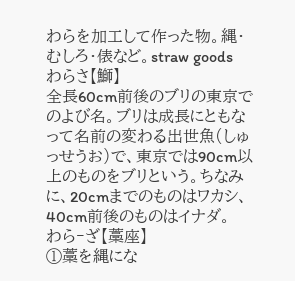わらを加工して作った物。縄・むしろ・俵など。straw goods
わらさ【鰤】
全長60cm前後のブリの東京でのよび名。ブリは成長にともなって名前の変わる出世魚(しゅっせうお)で、東京では90cm以上のものをブリという。ちなみに、20cmまでのものはワカシ、40cm前後のものはイナダ。
わら‐ざ【藁座】
①藁を縄にな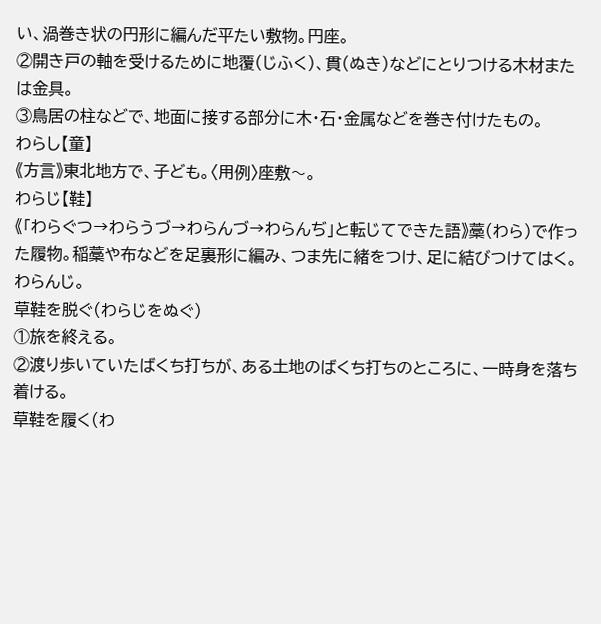い、渦巻き状の円形に編んだ平たい敷物。円座。
②開き戸の軸を受けるために地覆(じふく)、貫(ぬき)などにとりつける木材または金具。
③鳥居の柱などで、地面に接する部分に木・石・金属などを巻き付けたもの。
わらし【童】
《方言》東北地方で、子ども。〈用例〉座敷〜。
わらじ【鞋】
《「わらぐつ→わらうづ→わらんづ→わらんぢ」と転じてできた語》藁(わら)で作った履物。稲藁や布などを足裏形に編み、つま先に緒をつけ、足に結びつけてはく。わらんじ。
草鞋を脱ぐ(わらじをぬぐ)
①旅を終える。
②渡り歩いていたばくち打ちが、ある土地のばくち打ちのところに、一時身を落ち着ける。
草鞋を履く(わ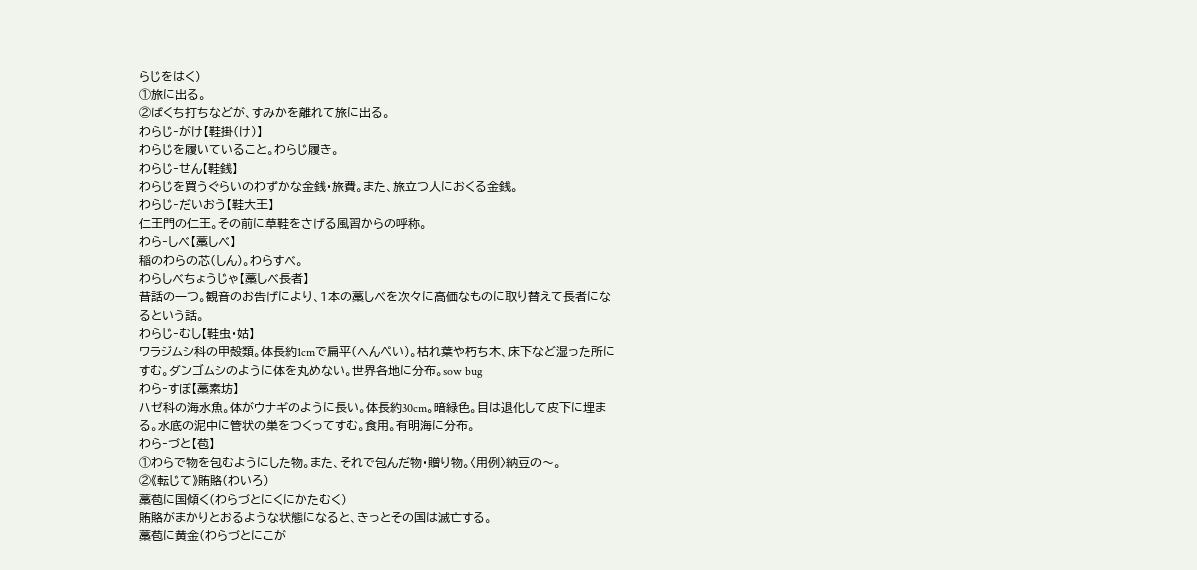らじをはく)
①旅に出る。
②ばくち打ちなどが、すみかを離れて旅に出る。
わらじ‐がけ【鞋掛(け)】
わらじを履いていること。わらじ履き。
わらじ‐せん【鞋銭】
わらじを買うぐらいのわずかな金銭・旅費。また、旅立つ人におくる金銭。
わらじ‐だいおう【鞋大王】
仁王門の仁王。その前に草鞋をさげる風習からの呼称。
わら‐しべ【藁しべ】
稲のわらの芯(しん)。わらすべ。
わらしべちょうじゃ【藁しべ長者】
昔話の一つ。観音のお告げにより、1本の藁しべを次々に高価なものに取り替えて長者になるという話。
わらじ‐むし【鞋虫・姑】
ワラジムシ科の甲殻類。体長約1cmで扁平(へんぺい)。枯れ葉や朽ち木、床下など湿った所にすむ。ダンゴムシのように体を丸めない。世界各地に分布。sow bug
わら‐すぼ【藁素坊】
ハゼ科の海水魚。体がウナギのように長い。体長約30cm。暗緑色。目は退化して皮下に埋まる。水底の泥中に管状の巣をつくってすむ。食用。有明海に分布。
わら‐づと【苞】
①わらで物を包むようにした物。また、それで包んだ物・贈り物。〈用例〉納豆の〜。
②《転じて》賄賂(わいろ)
藁苞に国傾く(わらづとにくにかたむく)
賄賂がまかりとおるような状態になると、きっとその国は滅亡する。
藁苞に黄金(わらづとにこが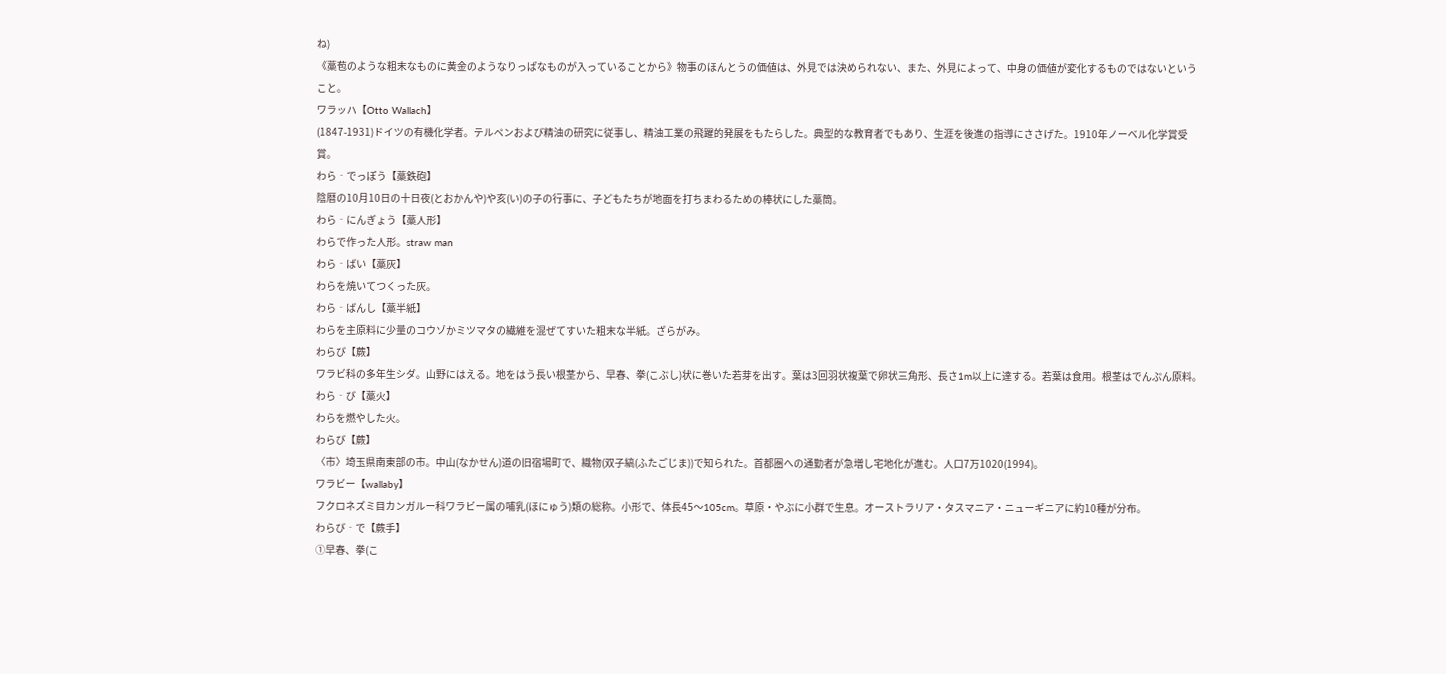ね)
《藁苞のような粗末なものに黄金のようなりっぱなものが入っていることから》物事のほんとうの価値は、外見では決められない、また、外見によって、中身の価値が変化するものではないということ。
ワラッハ【Otto Wallach】
(1847-1931)ドイツの有機化学者。テルペンおよび精油の研究に従事し、精油工業の飛躍的発展をもたらした。典型的な教育者でもあり、生涯を後進の指導にささげた。1910年ノーベル化学賞受賞。
わら‐でっぽう【藁鉄砲】
陰暦の10月10日の十日夜(とおかんや)や亥(い)の子の行事に、子どもたちが地面を打ちまわるための棒状にした藁筒。
わら‐にんぎょう【藁人形】
わらで作った人形。straw man
わら‐ばい【藁灰】
わらを焼いてつくった灰。
わら‐ばんし【藁半紙】
わらを主原料に少量のコウゾかミツマタの繊維を混ぜてすいた粗末な半紙。ざらがみ。
わらび【蕨】
ワラビ科の多年生シダ。山野にはえる。地をはう長い根茎から、早春、拳(こぶし)状に巻いた若芽を出す。葉は3回羽状複葉で卵状三角形、長さ1m以上に達する。若葉は食用。根茎はでんぷん原料。
わら‐び【藁火】
わらを燃やした火。
わらび【蕨】
〈市〉埼玉県南東部の市。中山(なかせん)道の旧宿場町で、織物(双子縞(ふたごじま))で知られた。首都圏への通勤者が急増し宅地化が進む。人口7万1020(1994)。
ワラビー【wallaby】
フクロネズミ目カンガルー科ワラビー属の哺乳(ほにゅう)類の総称。小形で、体長45〜105cm。草原・やぶに小群で生息。オーストラリア・タスマニア・ニューギニアに約10種が分布。
わらび‐で【蕨手】
①早春、拳(こ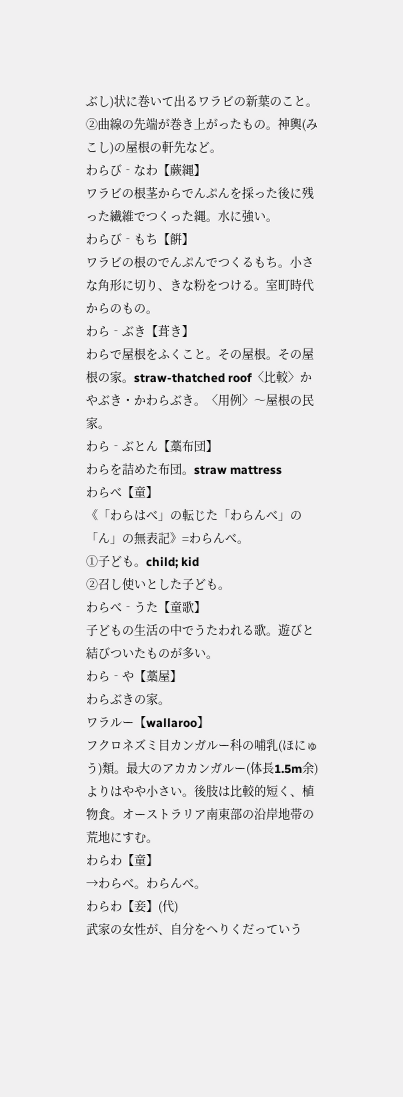ぶし)状に巻いて出るワラビの新葉のこと。
②曲線の先端が巻き上がったもの。神輿(みこし)の屋根の軒先など。
わらび‐なわ【蕨縄】
ワラビの根茎からでんぷんを採った後に残った繊維でつくった縄。水に強い。
わらび‐もち【餠】
ワラビの根のでんぷんでつくるもち。小さな角形に切り、きな粉をつける。室町時代からのもの。
わら‐ぶき【葺き】
わらで屋根をふくこと。その屋根。その屋根の家。straw-thatched roof〈比較〉かやぶき・かわらぶき。〈用例〉〜屋根の民家。
わら‐ぶとん【藁布団】
わらを詰めた布団。straw mattress
わらべ【童】
《「わらはべ」の転じた「わらんべ」の「ん」の無表記》=わらんべ。
①子ども。child; kid
②召し使いとした子ども。
わらべ‐うた【童歌】
子どもの生活の中でうたわれる歌。遊びと結びついたものが多い。
わら‐や【藁屋】
わらぶきの家。
ワラルー【wallaroo】
フクロネズミ目カンガルー科の哺乳(ほにゅう)類。最大のアカカンガルー(体長1.5m余)よりはやや小さい。後肢は比較的短く、植物食。オーストラリア南東部の沿岸地帯の荒地にすむ。
わらわ【童】
→わらべ。わらんべ。
わらわ【妾】(代)
武家の女性が、自分をへりくだっていう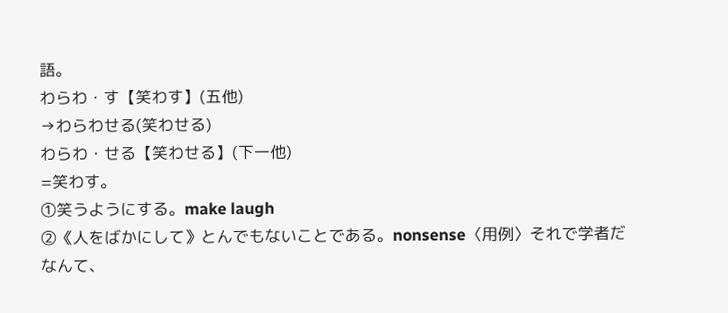語。
わらわ・す【笑わす】(五他)
→わらわせる(笑わせる)
わらわ・せる【笑わせる】(下一他)
=笑わす。
①笑うようにする。make laugh
②《人をばかにして》とんでもないことである。nonsense〈用例〉それで学者だなんて、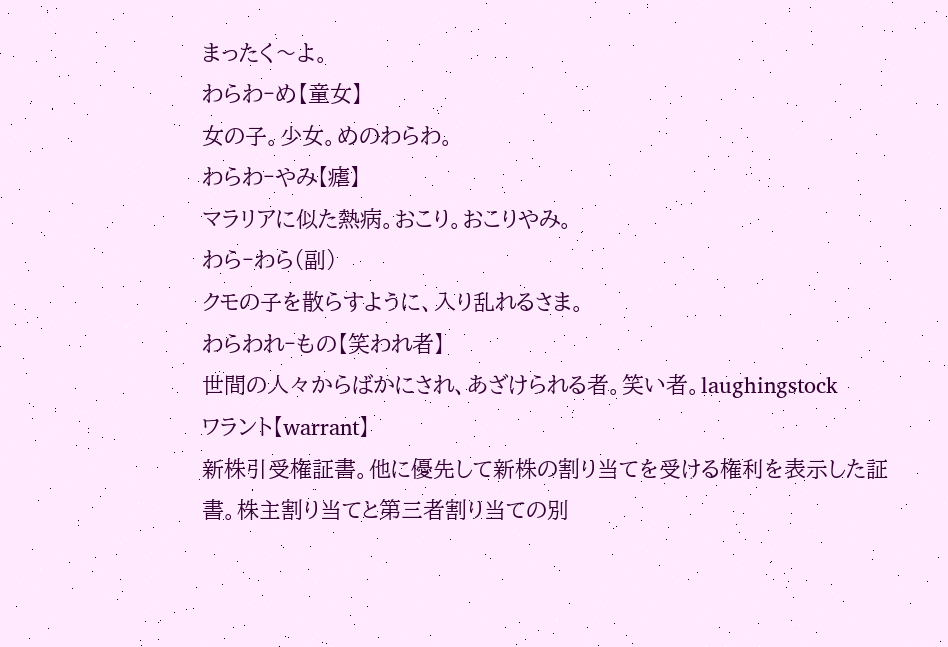まったく〜よ。
わらわ‐め【童女】
女の子。少女。めのわらわ。
わらわ‐やみ【瘧】
マラリアに似た熱病。おこり。おこりやみ。
わら‐わら(副)
クモの子を散らすように、入り乱れるさま。
わらわれ‐もの【笑われ者】
世間の人々からばかにされ、あざけられる者。笑い者。laughingstock
ワラント【warrant】
新株引受権証書。他に優先して新株の割り当てを受ける権利を表示した証書。株主割り当てと第三者割り当ての別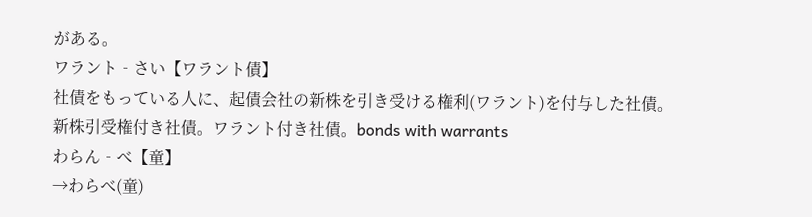がある。
ワラント‐さい【ワラント債】
社債をもっている人に、起債会社の新株を引き受ける権利(ワラント)を付与した社債。新株引受権付き社債。ワラント付き社債。bonds with warrants
わらん‐べ【童】
→わらべ(童)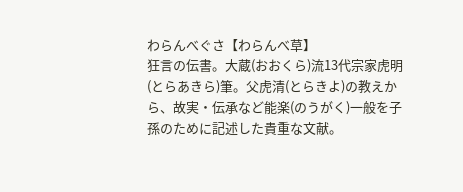わらんべぐさ【わらんべ草】
狂言の伝書。大蔵(おおくら)流13代宗家虎明(とらあきら)筆。父虎清(とらきよ)の教えから、故実・伝承など能楽(のうがく)一般を子孫のために記述した貴重な文献。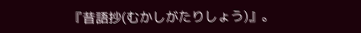『昔語抄(むかしがたりしょう)』。